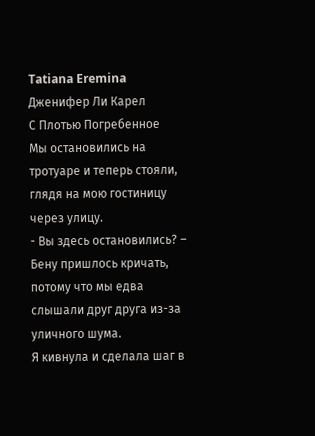Tatiana Eremina
Дженифер Ли Карел
С Плотью Погребенное
Мы остановились на тротуаре и теперь стояли, глядя на мою гостиницу через улицу.
- Вы здесь остановились? – Бену пришлось кричать, потому что мы едва слышали друг друга из-за уличного шума.
Я кивнула и сделала шаг в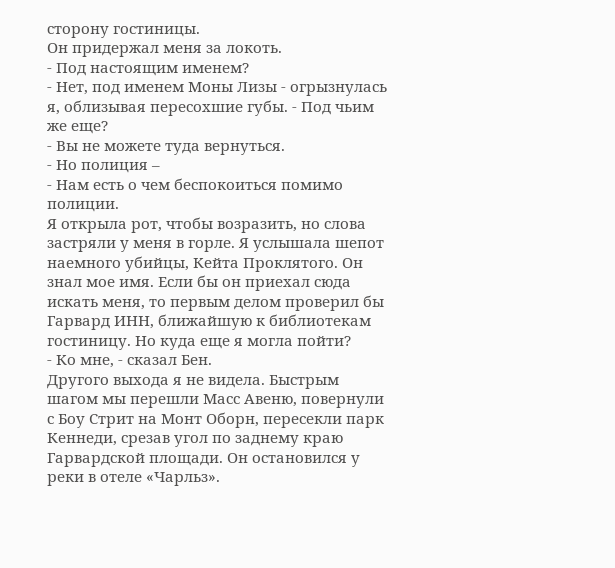сторону гостиницы.
Он придержал меня за локоть.
- Под настоящим именем?
- Нет, под именем Моны Лизы - огрызнулась я, облизывая пересохшие губы. - Под чьим же еще?
- Вы не можете туда вернуться.
- Но полиция –
- Нам есть о чем беспокоиться помимо полиции.
Я открыла рот, чтобы возразить, но слова застряли у меня в горле. Я услышала шепот наемного убийцы, Кейта Проклятого. Он знал мое имя. Если бы он приехал сюда искать меня, то первым делом проверил бы Гарвард ИНН, ближайшую к библиотекам гостиницу. Но куда еще я могла пойти?
- Ко мне, - сказал Бен.
Другого выхода я не видела. Быстрым шагом мы перешли Масс Авеню, повернули с Боу Стрит на Монт Оборн, пересекли парк Кеннеди, срезав угол по заднему краю Гарвардской площади. Он остановился у реки в отеле «Чарльз».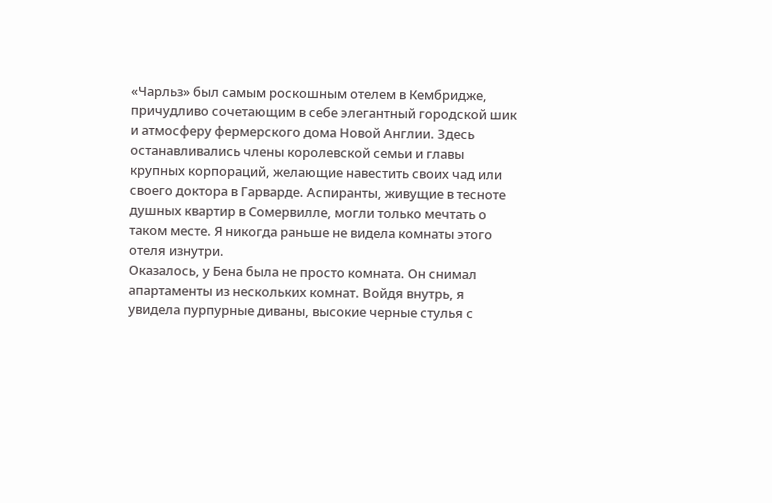«Чарльз» был самым роскошным отелем в Кембридже, причудливо сочетающим в себе элегантный городской шик и атмосферу фермерского дома Новой Англии. Здесь останавливались члены королевской семьи и главы крупных корпораций, желающие навестить своих чад или своего доктора в Гарварде. Аспиранты, живущие в тесноте душных квартир в Сомервилле, могли только мечтать о таком месте. Я никогда раньше не видела комнаты этого отеля изнутри.
Оказалось, у Бена была не просто комната. Он снимал апартаменты из нескольких комнат. Войдя внутрь, я увидела пурпурные диваны, высокие черные стулья с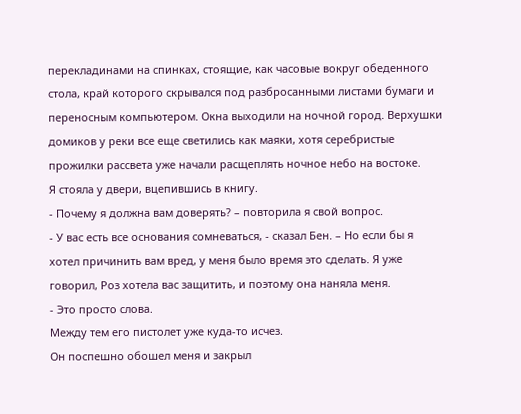перекладинами на спинках, стоящие, как часовые вокруг обеденного стола, край которого скрывался под разбросанными листами бумаги и переносным компьютером. Окна выходили на ночной город. Верхушки домиков у реки все еще светились как маяки, хотя серебристые прожилки рассвета уже начали расщеплять ночное небо на востоке.
Я стояла у двери, вцепившись в книгу.
- Почему я должна вам доверять? – повторила я свой вопрос.
- У вас есть все основания сомневаться, - сказал Бен. – Но если бы я хотел причинить вам вред, у меня было время это сделать. Я уже говорил, Роз хотела вас защитить, и поэтому она наняла меня.
- Это просто слова.
Между тем его пистолет уже куда-то исчез.
Он поспешно обошел меня и закрыл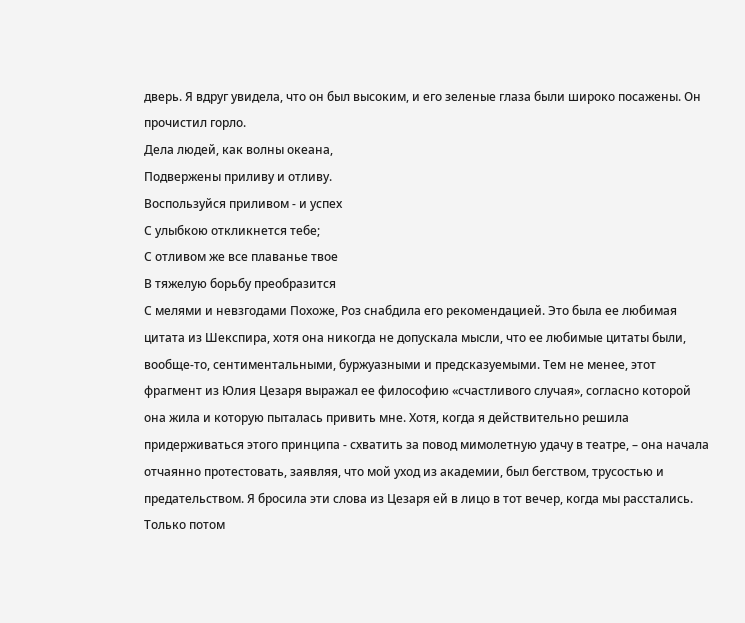дверь. Я вдруг увидела, что он был высоким, и его зеленые глаза были широко посажены. Он прочистил горло.
Дела людей, как волны океана,
Подвержены приливу и отливу.
Воспользуйся приливом - и успех
С улыбкою откликнется тебе;
С отливом же все плаванье твое
В тяжелую борьбу преобразится
С мелями и невзгодами Похоже, Роз снабдила его рекомендацией. Это была ее любимая цитата из Шекспира, хотя она никогда не допускала мысли, что ее любимые цитаты были, вообще-то, сентиментальными, буржуазными и предсказуемыми. Тем не менее, этот фрагмент из Юлия Цезаря выражал ее философию «счастливого случая», согласно которой она жила и которую пыталась привить мне. Хотя, когда я действительно решила придерживаться этого принципа - схватить за повод мимолетную удачу в театре, – она начала отчаянно протестовать, заявляя, что мой уход из академии, был бегством, трусостью и предательством. Я бросила эти слова из Цезаря ей в лицо в тот вечер, когда мы расстались. Только потом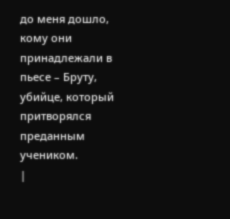до меня дошло, кому они принадлежали в пьесе – Бруту, убийце, который притворялся преданным учеником.
|